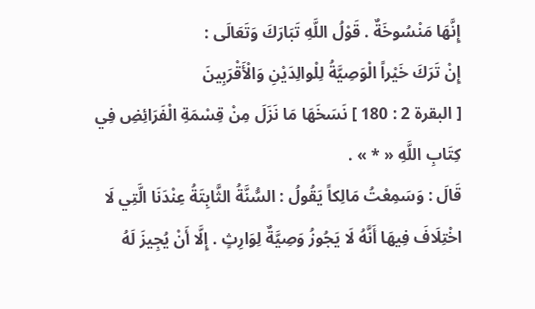إِنَّهَا مَنْسُوخَةٌ . قَوْلُ اللَّهِ تَبَارَكَ وَتَعَالَى :
إِنْ تَرَكَ خَيْراً الْوَصِيَّةُ لِلْوالِدَيْنِ وَالْأَقْرَبِينَ
[ البقرة 2 : 180 ] نَسَخَهَا مَا نَزَلَ مِنْ قِسْمَةِ الْفَرَائِضِ فِي كِتَابِ اللَّهِ « * » .
قَالَ : وَسَمِعْتُ مَالِكاً يَقُولُ : السُّنَّةُ الثَّابِتَةُ عِنْدَنَا الَّتِي لَا اخْتِلَافَ فِيهَا أَنَّهُ لَا يَجُوزُ وَصِيَّةٌ لِوَارِثٍ . إِلَّا أَنْ يُجِيزَ لَهُ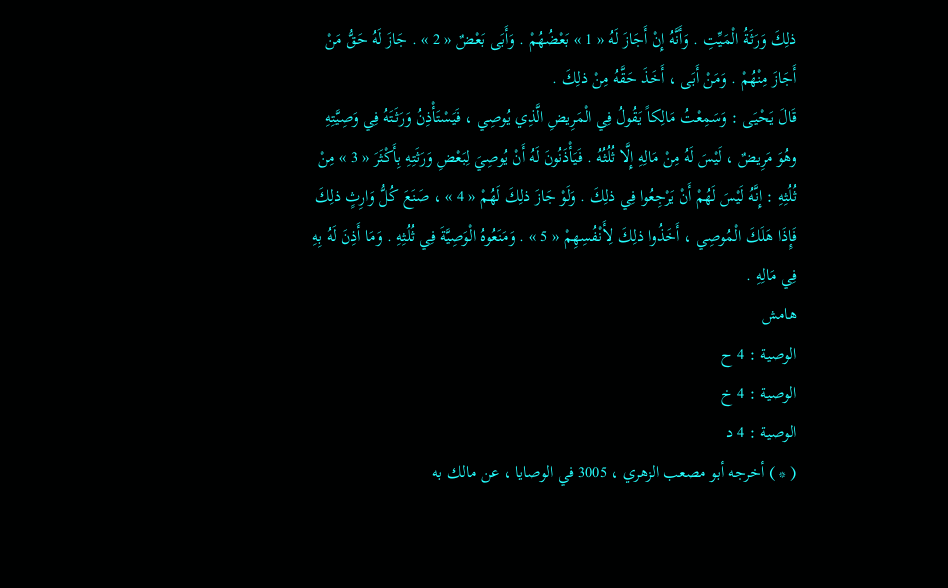ذلِكَ وَرَثَةُ الْمَيِّتِ . وَأَنَّهُ إِنْ أَجَازَ لَهُ « 1 » بَعْضُهُمْ . وَأَبَى بَعْضٌ « 2 » . جَازَ لَهُ حَقُّ مَنْ أَجَازَ مِنْهُمْ . وَمَنْ أَبَى ، أَخَذَ حَقَّهُ مِنْ ذلِكَ .
قَالَ يَحْيَى : وَسَمِعْتُ مَالِكاً يَقُولُ فِي الْمَرِيضِ الَّذِي يُوصِي ، فَيَسْتَأْذِنُ وَرَثَتَهُ فِي وَصِيَّتِهِ وهُوَ مَرِيضٌ ، لَيْسَ لَهُ مِنْ مَالِهِ إِلَّا ثُلُثُهُ . فَيَأْذَنُونَ لَهُ أَنْ يُوصِيَ لِبَعْضِ وَرَثَتِهِ بِأَكْثَرَ « 3 » مِنْ ثُلُثِهِ : إِنَّهُ لَيْسَ لَهُمْ أَنْ يَرْجِعُوا فِي ذلِكَ . وَلَوْ جَازَ ذلِكَ لَهُمْ « 4 » ، صَنَعَ كُلُّ وَارِثٍ ذلِكَ فَإِذَا هَلَكَ الْمُوصِي ، أَخَذُوا ذلِكَ لِأَنْفُسِهِمْ « 5 » . وَمَنَعُوهُ الْوَصِيَّةَ فِي ثُلُثِهِ . وَمَا أَذِنَ لَهُ بِهِ فِي مَالِهِ .
هامش
الوصية : 4 ح
الوصية : 4 خ
الوصية : 4 د
( * ) أخرجه أبو مصعب الزهري ، 3005 في الوصايا ، عن مالك به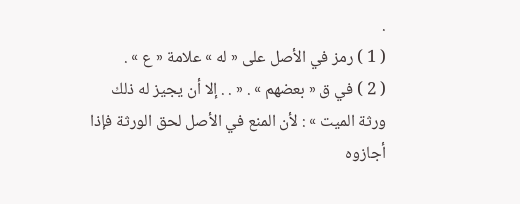.
( 1 ) رمز في الأصل على « له » علامة « ع » .
( 2 ) في ق « بعضهم » . « . . إلا أن يجيز له ذلك ورثة الميت » : لأن المنع في الأصل لحق الورثة فإذا أجازوه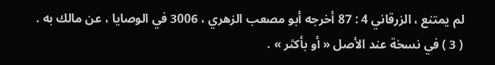لم يمتنع ، الزرقاني 4 : 87 أخرجه أبو مصعب الزهري ، 3006 في الوصايا ، عن مالك به .
( 3 ) في نسخة عند الأصل « أو بأكثر » .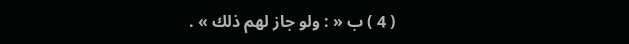( 4 ) ب « : ولو جاز لهم ذلك » .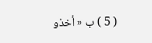( 5 ) ب « أخذو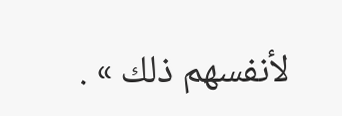لأنفسهم ذلك » .